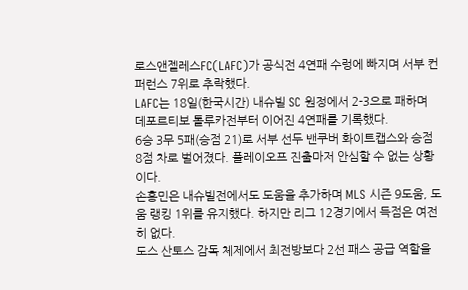로스앤젤레스FC(LAFC)가 공식전 4연패 수렁에 빠지며 서부 컨퍼런스 7위로 추락했다.
LAFC는 18일(한국시간) 내슈빌 SC 원정에서 2-3으로 패하며 데포르티보 톨루카전부터 이어진 4연패를 기록했다.
6승 3무 5패(승점 21)로 서부 선두 밴쿠버 화이트캡스와 승점 8점 차로 벌어졌다. 플레이오프 진출마저 안심할 수 없는 상황이다.
손흥민은 내슈빌전에서도 도움을 추가하며 MLS 시즌 9도움, 도움 랭킹 1위를 유지했다. 하지만 리그 12경기에서 득점은 여전히 없다.
도스 산토스 감독 체제에서 최전방보다 2선 패스 공급 역할을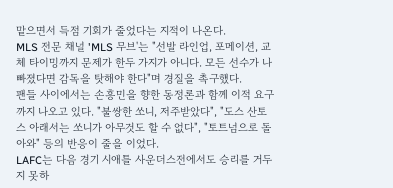맡으면서 득점 기회가 줄었다는 지적이 나온다.
MLS 전문 채널 'MLS 무브'는 "선발 라인업, 포메이션, 교체 타이밍까지 문제가 한두 가지가 아니다. 모든 선수가 나빠졌다면 감독을 탓해야 한다"며 경질을 촉구했다.
팬들 사이에서는 손흥민을 향한 동정론과 함께 이적 요구까지 나오고 있다. "불쌍한 쏘니, 저주받았다", "도스 산토스 아래서는 쏘니가 아무것도 할 수 없다", "토트넘으로 돌아와" 등의 반응이 줄을 이었다.
LAFC는 다음 경기 시애틀 사운더스전에서도 승리를 거두지 못하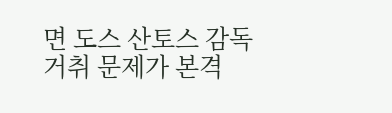면 도스 산토스 감독 거취 문제가 본격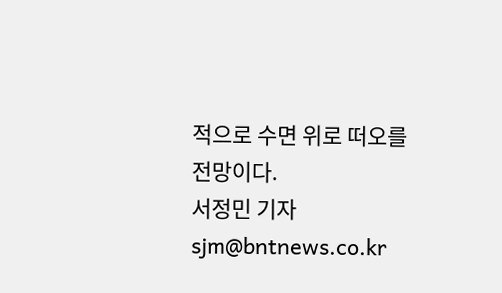적으로 수면 위로 떠오를 전망이다.
서정민 기자 sjm@bntnews.co.kr